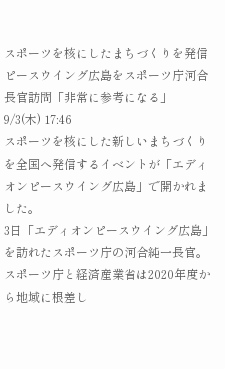スポーツを核にしたまちづくりを発信 ピースウイング広島をスポーツ庁河合長官訪問「非常に参考になる」
9/3(木) 17:46
スポーツを核にした新しいまちづくりを全国へ発信するイベントが「エディオンピースウイング広島」で開かれました。
3日「エディオンピースウイング広島」を訪れたスポーツ庁の河合純一長官。
スポーツ庁と経済産業省は2020年度から地域に根差し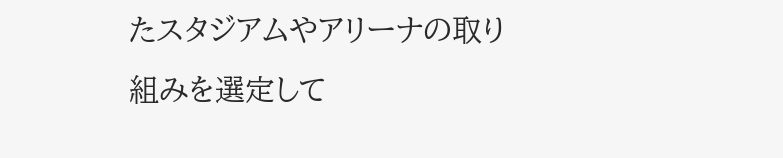たスタジアムやアリーナの取り組みを選定して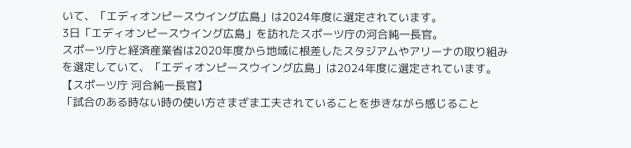いて、「エディオンピースウイング広島」は2024年度に選定されています。
3日「エディオンピースウイング広島」を訪れたスポーツ庁の河合純一長官。
スポーツ庁と経済産業省は2020年度から地域に根差したスタジアムやアリーナの取り組みを選定していて、「エディオンピースウイング広島」は2024年度に選定されています。
【スポーツ庁 河合純一長官】
「試合のある時ない時の使い方さまざま工夫されていることを歩きながら感じること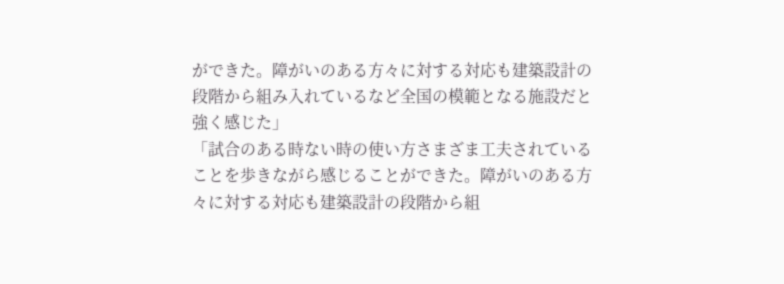ができた。障がいのある方々に対する対応も建築設計の段階から組み入れているなど全国の模範となる施設だと強く感じた」
「試合のある時ない時の使い方さまざま工夫されていることを歩きながら感じることができた。障がいのある方々に対する対応も建築設計の段階から組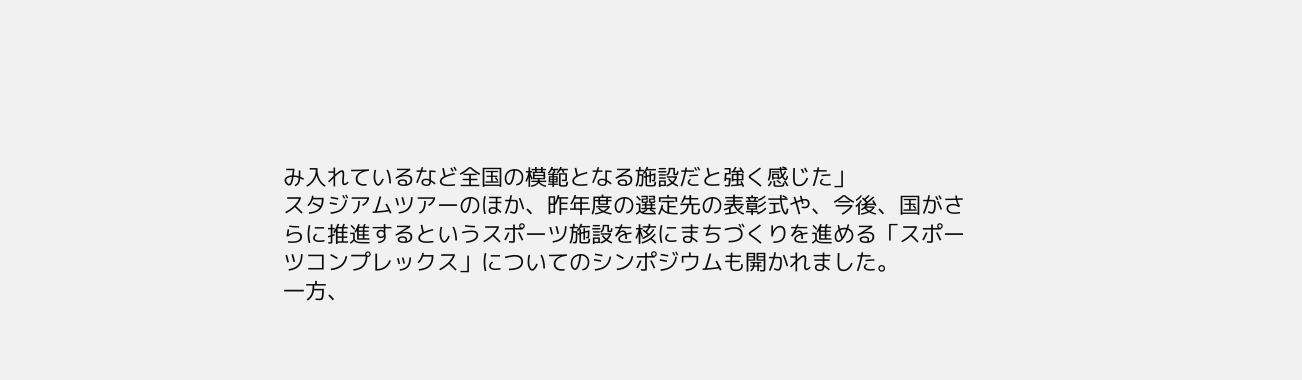み入れているなど全国の模範となる施設だと強く感じた」
スタジアムツアーのほか、昨年度の選定先の表彰式や、今後、国がさらに推進するというスポーツ施設を核にまちづくりを進める「スポーツコンプレックス」についてのシンポジウムも開かれました。
一方、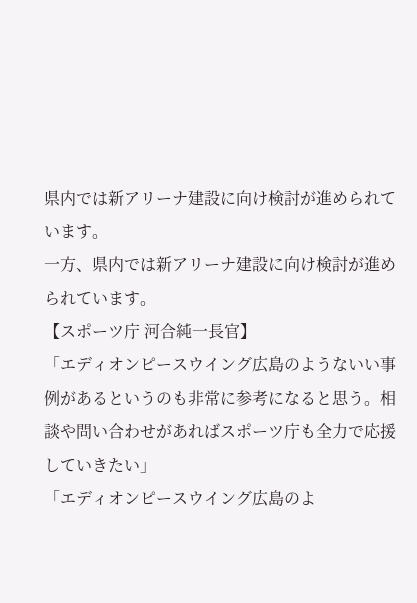県内では新アリーナ建設に向け検討が進められています。
一方、県内では新アリーナ建設に向け検討が進められています。
【スポーツ庁 河合純一長官】
「エディオンピースウイング広島のようないい事例があるというのも非常に参考になると思う。相談や問い合わせがあればスポーツ庁も全力で応援していきたい」
「エディオンピースウイング広島のよ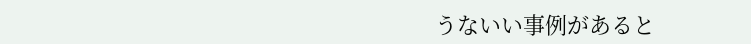うないい事例があると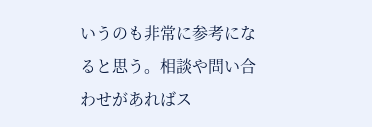いうのも非常に参考になると思う。相談や問い合わせがあればス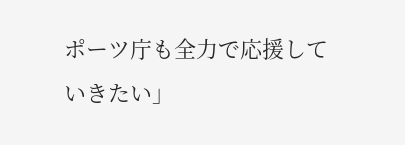ポーツ庁も全力で応援していきたい」